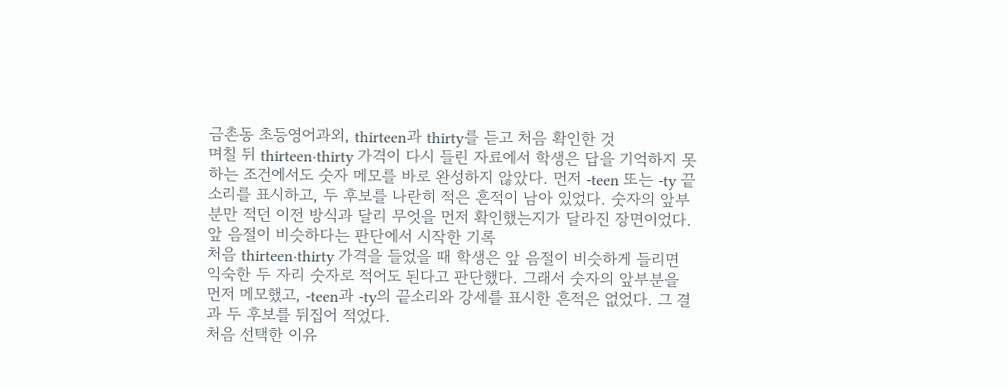금촌동 초등영어과외, thirteen과 thirty를 듣고 처음 확인한 것
며칠 뒤 thirteen·thirty 가격이 다시 들린 자료에서 학생은 답을 기억하지 못하는 조건에서도 숫자 메모를 바로 완성하지 않았다. 먼저 -teen 또는 -ty 끝소리를 표시하고, 두 후보를 나란히 적은 흔적이 남아 있었다. 숫자의 앞부분만 적던 이전 방식과 달리 무엇을 먼저 확인했는지가 달라진 장면이었다.
앞 음절이 비슷하다는 판단에서 시작한 기록
처음 thirteen·thirty 가격을 들었을 때 학생은 앞 음절이 비슷하게 들리면 익숙한 두 자리 숫자로 적어도 된다고 판단했다. 그래서 숫자의 앞부분을 먼저 메모했고, -teen과 -ty의 끝소리와 강세를 표시한 흔적은 없었다. 그 결과 두 후보를 뒤집어 적었다.
처음 선택한 이유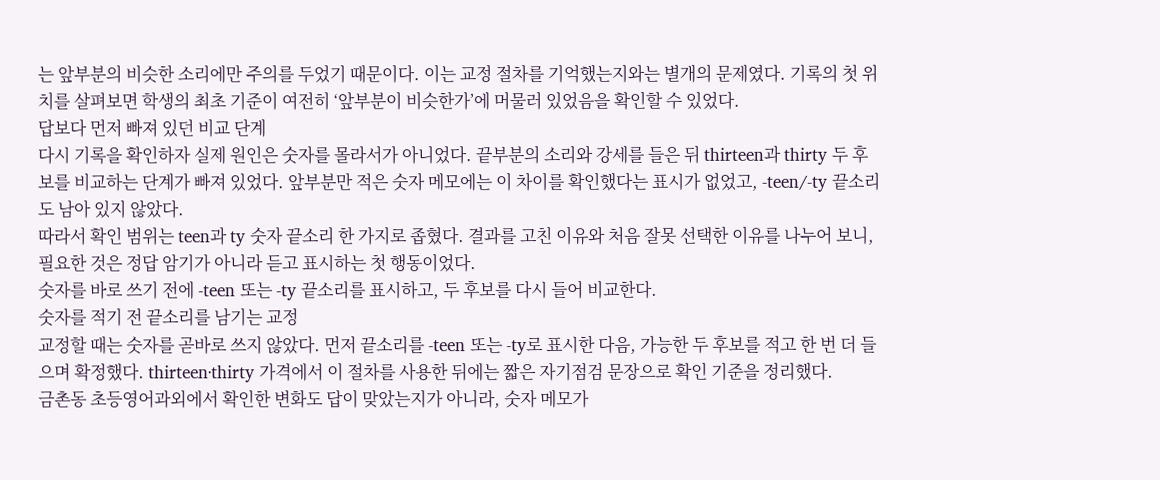는 앞부분의 비슷한 소리에만 주의를 두었기 때문이다. 이는 교정 절차를 기억했는지와는 별개의 문제였다. 기록의 첫 위치를 살펴보면 학생의 최초 기준이 여전히 ‘앞부분이 비슷한가’에 머물러 있었음을 확인할 수 있었다.
답보다 먼저 빠져 있던 비교 단계
다시 기록을 확인하자 실제 원인은 숫자를 몰라서가 아니었다. 끝부분의 소리와 강세를 들은 뒤 thirteen과 thirty 두 후보를 비교하는 단계가 빠져 있었다. 앞부분만 적은 숫자 메모에는 이 차이를 확인했다는 표시가 없었고, -teen/-ty 끝소리도 남아 있지 않았다.
따라서 확인 범위는 teen과 ty 숫자 끝소리 한 가지로 좁혔다. 결과를 고친 이유와 처음 잘못 선택한 이유를 나누어 보니, 필요한 것은 정답 암기가 아니라 듣고 표시하는 첫 행동이었다.
숫자를 바로 쓰기 전에 -teen 또는 -ty 끝소리를 표시하고, 두 후보를 다시 들어 비교한다.
숫자를 적기 전 끝소리를 남기는 교정
교정할 때는 숫자를 곧바로 쓰지 않았다. 먼저 끝소리를 -teen 또는 -ty로 표시한 다음, 가능한 두 후보를 적고 한 번 더 들으며 확정했다. thirteen·thirty 가격에서 이 절차를 사용한 뒤에는 짧은 자기점검 문장으로 확인 기준을 정리했다.
금촌동 초등영어과외에서 확인한 변화도 답이 맞았는지가 아니라, 숫자 메모가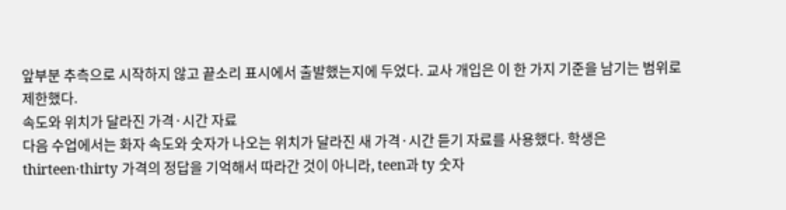앞부분 추측으로 시작하지 않고 끝소리 표시에서 출발했는지에 두었다. 교사 개입은 이 한 가지 기준을 남기는 범위로 제한했다.
속도와 위치가 달라진 가격·시간 자료
다음 수업에서는 화자 속도와 숫자가 나오는 위치가 달라진 새 가격·시간 듣기 자료를 사용했다. 학생은 thirteen·thirty 가격의 정답을 기억해서 따라간 것이 아니라, teen과 ty 숫자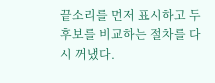끝소리를 먼저 표시하고 두 후보를 비교하는 절차를 다시 꺼냈다.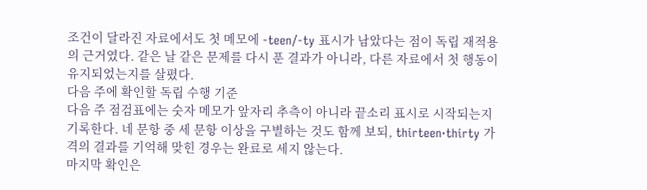조건이 달라진 자료에서도 첫 메모에 -teen/-ty 표시가 남았다는 점이 독립 재적용의 근거였다. 같은 날 같은 문제를 다시 푼 결과가 아니라, 다른 자료에서 첫 행동이 유지되었는지를 살폈다.
다음 주에 확인할 독립 수행 기준
다음 주 점검표에는 숫자 메모가 앞자리 추측이 아니라 끝소리 표시로 시작되는지 기록한다. 네 문항 중 세 문항 이상을 구별하는 것도 함께 보되, thirteen·thirty 가격의 결과를 기억해 맞힌 경우는 완료로 세지 않는다.
마지막 확인은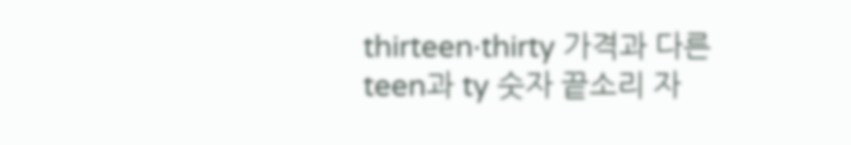thirteen·thirty 가격과 다른 teen과 ty 숫자 끝소리 자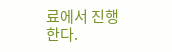료에서 진행한다.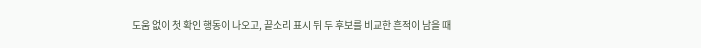도움 없이 첫 확인 행동이 나오고, 끝소리 표시 뒤 두 후보를 비교한 흔적이 남을 때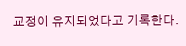교정이 유지되었다고 기록한다.